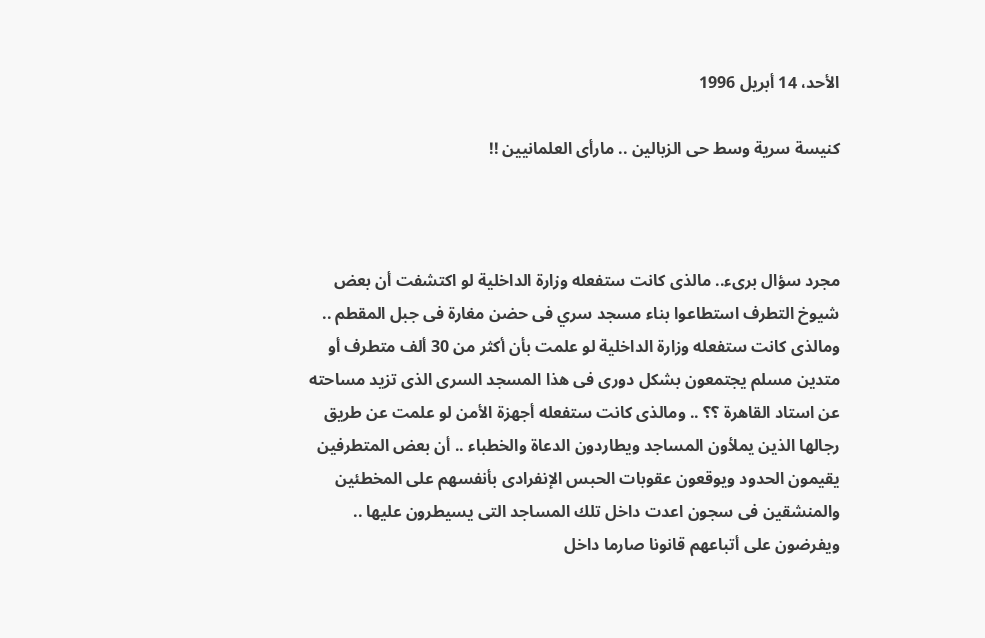الأحد، 14 أبريل 1996

كنيسة سرية وسط حى الزبالين .. مارأى العلمانيين !!



مجرد سؤال برىء.. مالذى كانت ستفعله وزارة الداخلية لو اكتشفت أن بعض شيوخ التطرف استطاعوا بناء مسجد سري فى حضن مغارة فى جبل المقطم .. ومالذى كانت ستفعله وزارة الداخلية لو علمت بأن أكثر من 30 ألف متطرف أو متدين مسلم يجتمعون بشكل دورى فى هذا المسجد السرى الذى تزيد مساحته عن استاد القاهرة ؟؟ .. ومالذى كانت ستفعله أجهزة الأمن لو علمت عن طريق رجالها الذين يملأون المساجد ويطاردون الدعاة والخطباء .. أن بعض المتطرفين يقيمون الحدود ويوقعون عقوبات الحبس الإنفرادى بأنفسهم على المخطئين والمنشقين فى سجون اعدت داخل تلك المساجد التى يسيطرون عليها .. ويفرضون على أتباعهم قانونا صارما داخل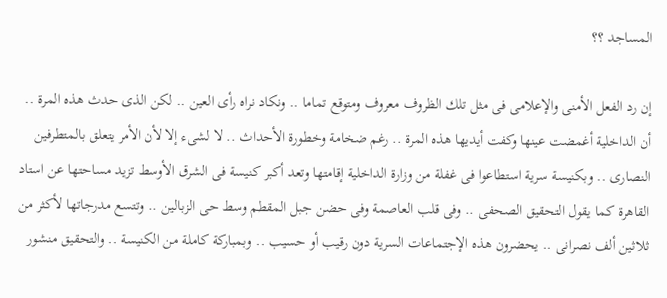المساجد ؟؟

إن رد الفعل الأمنى والإعلامى فى مثل تلك الظروف معروف ومتوقع تماما .. ونكاد نراه رأى العين .. لكن الذى حدث هذه المرة .. أن الداخلية أغمضت عينها وكفت أيديها هذه المرة .. رغم ضخامة وخطورة الأحداث .. لا لشىء إلا لأن الأمر يتعلق بالمتطرفين النصارى .. وبكنيسة سرية استطاعوا فى غفلة من وزارة الداخلية إقامتها وتعد أكبر كنيسة فى الشرق الأوسط تزيد مساحتها عن استاد القاهرة كما يقول التحقيق الصحفى .. وفى قلب العاصمة وفى حضن جبل المقطم وسط حى الزبالين .. وتتسع مدرجاتها لأكثر من ثلاثين ألف نصرانى .. يحضرون هذه الإجتماعات السرية دون رقيب أو حسيب .. وبمباركة كاملة من الكنيسة .. والتحقيق منشور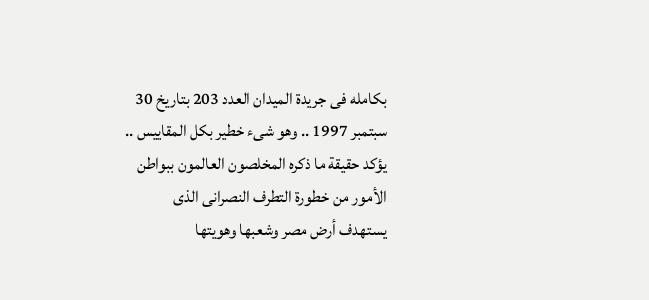بكامله فى جريدة الميدان العدد 203 بتاريخ 30 سبتمبر 1997 .. وهو شىء خطير بكل المقاييس .. يؤكد حقيقة ما ذكره المخلصون العالمون ببواطن الأمور من خطورة التطرف النصرانى الذى يستهدف أرض مصر وشعبها وهويتها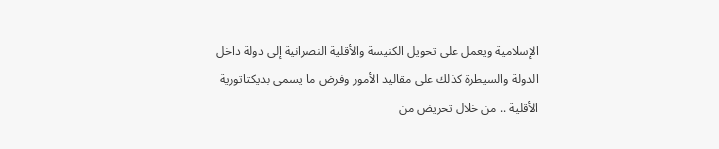الإسلامية ويعمل على تحويل الكنيسة والأقلية النصرانية إلى دولة داخل الدولة والسيطرة كذلك على مقاليد الأمور وفرض ما يسمى بديكتاتورية الأقلية .. من خلال تحريض من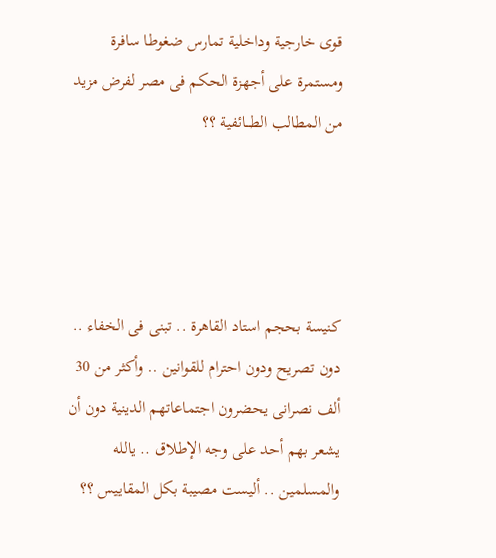قوى خارجية وداخلية تمارس ضغوطا سافرة ومستمرة على أجهزة الحكم فى مصر لفرض مزيد من المطالب الطـــائفية ؟؟




كنيسة بحجم استاد القاهرة .. تبنى فى الخفاء .. دون تصريح ودون احترام للقوانين .. وأكثر من 30 ألف نصرانى يحضرون اجتماعاتهم الدينية دون أن يشعر بهم أحد على وجه الإطلاق .. يالله والمسلمين .. أليست مصيبة بكل المقاييس ؟؟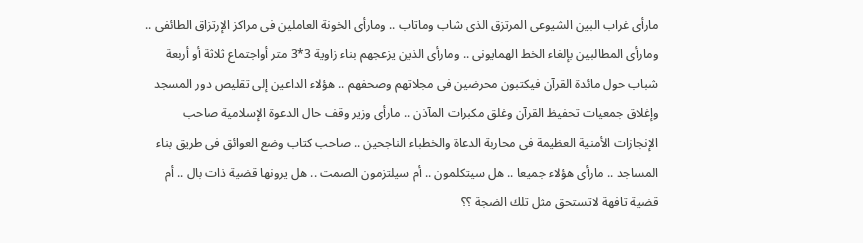مارأى غراب البين الشيوعى المرتزق الذى شاب وماتاب .. ومارأى الخونة العاملين فى مراكز الإرتزاق الطائفى .. ومارأى المطالبين بإلغاء الخط الهمايونى .. ومارأى الذين يزعجهم بناء زاوية 3*3 متر أواجتماع ثلاثة أو أربعة شباب حول مائدة القرآن فيكتبون محرضين فى مجلاتهم وصحفهم .. هؤلاء الداعين إلى تقليص دور المسجد وإغلاق جمعيات تحفيظ القرآن وغلق مكبرات المآذن .. مارأى وزير وقف حال الدعوة الإسلامية صاحب الإنجازات الأمنية العظيمة فى محاربة الدعاة والخطباء الناجحين .. صاحب كتاب وضع العوائق فى طريق بناء المساجد .. مارأى هؤلاء جميعا .. هل سيتكلمون .. أم سيلتزمون الصمت .. هل يرونها قضية ذات بال .. أم قضية تافهة لاتستحق مثل تلك الضجة ؟؟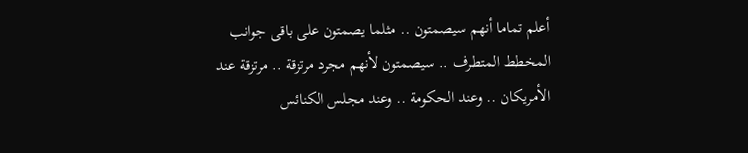أعلم تماما أنهم سيصمتون .. مثلما يصمتون على باقى جوانب المخطط المتطرف .. سيصمتون لأنهم مجرد مرتزقة .. مرتزقة عند الأمريكان .. وعند الحكومة .. وعند مجلس الكنائس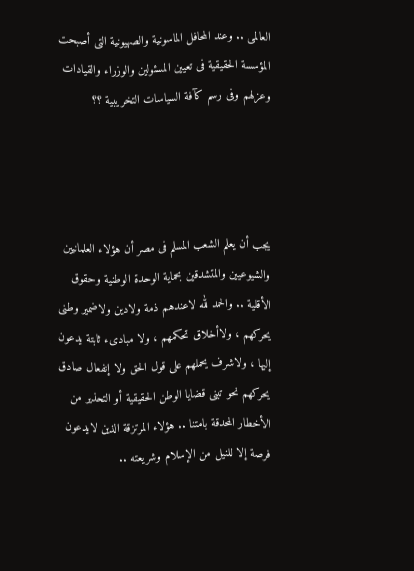العالمى .. وعند المحافل الماسونية والصهيونية التى أصبحت المؤسسة الحقيقية فى تعيين المسئولين والوزراء والقيادات وعزلهم وفى رسم كآفة السياسات التخريبية ؟؟




يجب أن يعلم الشعب المسلم فى مصر أن هؤلاء العلمانيين والشيوعيين والمتشدقين بحماية الوحدة الوطنية وحقوق الأقلية .. والحمد لله لاعندهم ذمة ولادين ولاضمير وطنى يحركهم ، ولاأخلاق تحكمهم ، ولا مبادىء ثابتة يدعون إليها ، ولاشرف يحملهم على قول الحق ولا إنفعال صادق يحركهم نحو تبنى قضايا الوطن الحقيقية أو التحذير من الأخطار المحدقة بامتنا .. هؤلاء المرتزقة الذين لايدعون فرصة إلا للنيل من الإسلام وشريعته ..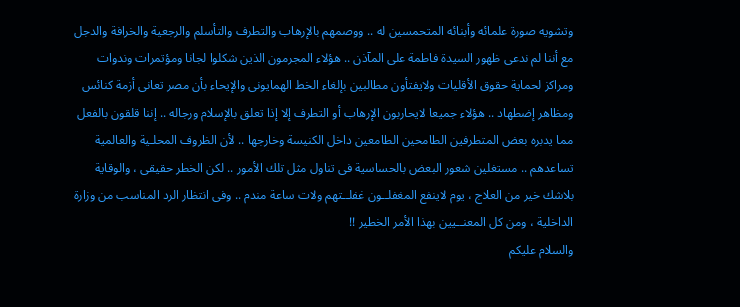وتشويه صورة علمائه وأبنائه المتحمسين له .. ووصمهم بالإرهاب والتطرف والتأسلم والرجعية والخرافة والدجل مع أننا لم ندعى ظهور السيدة فاطمة على المآذن .. هؤلاء المجرمون الذين شكلوا لجانا ومؤتمرات وندوات ومراكز لحماية حقوق الأقليات ولايفتأون مطالبين بإلغاء الخط الهمايونى والإيحاء بأن مصر تعانى أزمة كنائس ومظاهر إضطهاد .. هؤلاء جميعا لايحاربون الإرهاب أو التطرف إلا إذا تعلق بالإسلام ورجاله .. إننا قلقون بالفعل مما يدبره بعض المتطرفين الطامحين الطامعين داخل الكنيسة وخارجها .. لأن الظروف المحلـية والعالمية تساعدهم .. مستغلين شعور البعض بالحساسية فى تناول مثل تلك الأمور .. لكن الخطر حقيقى ، والوقاية بلاشك خير من العلاج ، يوم لاينفع المغفلــون غفلــتهم ولات ساعة مندم .. وفى انتظار الرد المناسب من وزارة الداخلية ، ومن كل المعنــيين بهذا الأمر الخطير !!
والسلام عليكم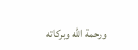ورحمة الله وبركاته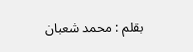بقلم : محمد شعبان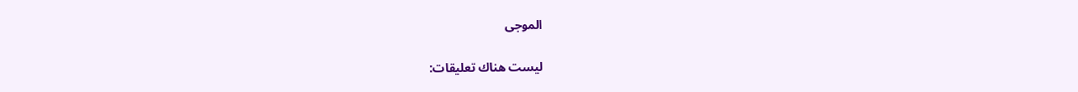الموجى

ليست هناك تعليقات: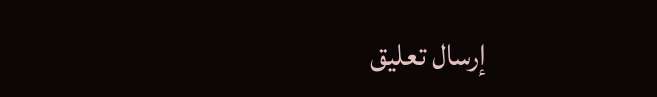إرسال تعليق